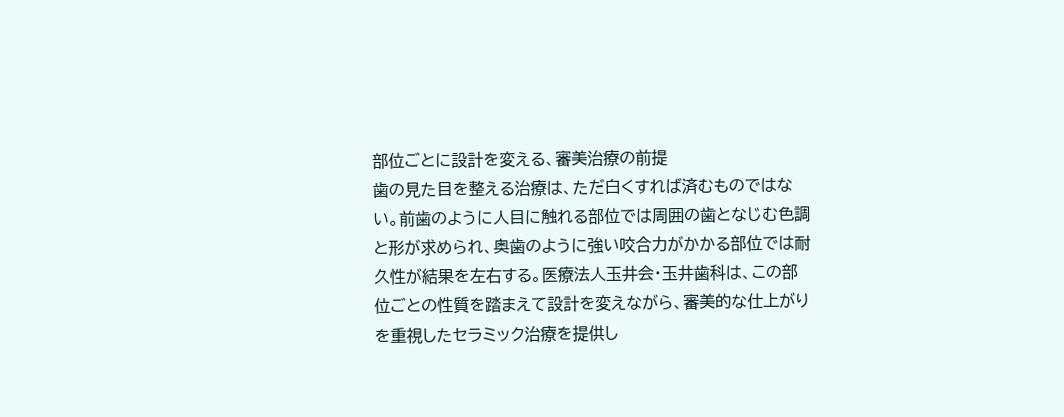部位ごとに設計を変える、審美治療の前提
歯の見た目を整える治療は、ただ白くすれば済むものではない。前歯のように人目に触れる部位では周囲の歯となじむ色調と形が求められ、奥歯のように強い咬合力がかかる部位では耐久性が結果を左右する。医療法人玉井会・玉井歯科は、この部位ごとの性質を踏まえて設計を変えながら、審美的な仕上がりを重視したセラミック治療を提供し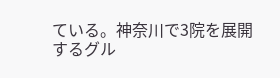ている。神奈川で3院を展開するグル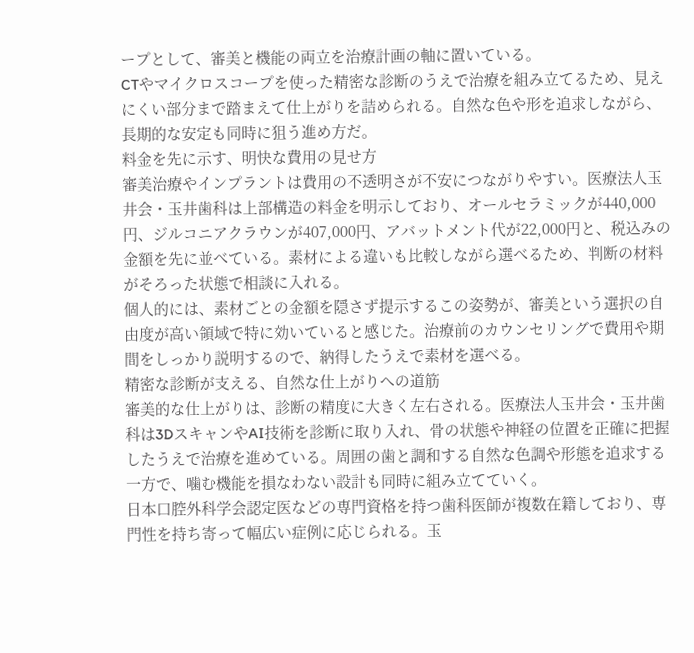ープとして、審美と機能の両立を治療計画の軸に置いている。
CTやマイクロスコープを使った精密な診断のうえで治療を組み立てるため、見えにくい部分まで踏まえて仕上がりを詰められる。自然な色や形を追求しながら、長期的な安定も同時に狙う進め方だ。
料金を先に示す、明快な費用の見せ方
審美治療やインプラントは費用の不透明さが不安につながりやすい。医療法人玉井会・玉井歯科は上部構造の料金を明示しており、オールセラミックが440,000円、ジルコニアクラウンが407,000円、アバットメント代が22,000円と、税込みの金額を先に並べている。素材による違いも比較しながら選べるため、判断の材料がそろった状態で相談に入れる。
個人的には、素材ごとの金額を隠さず提示するこの姿勢が、審美という選択の自由度が高い領域で特に効いていると感じた。治療前のカウンセリングで費用や期間をしっかり説明するので、納得したうえで素材を選べる。
精密な診断が支える、自然な仕上がりへの道筋
審美的な仕上がりは、診断の精度に大きく左右される。医療法人玉井会・玉井歯科は3DスキャンやAI技術を診断に取り入れ、骨の状態や神経の位置を正確に把握したうえで治療を進めている。周囲の歯と調和する自然な色調や形態を追求する一方で、噛む機能を損なわない設計も同時に組み立てていく。
日本口腔外科学会認定医などの専門資格を持つ歯科医師が複数在籍しており、専門性を持ち寄って幅広い症例に応じられる。玉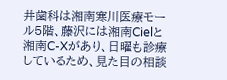井歯科は湘南寒川医療モール5階、藤沢には湘南Cielと湘南C-Xがあり、日曜も診療しているため、見た目の相談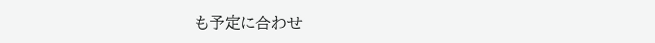も予定に合わせ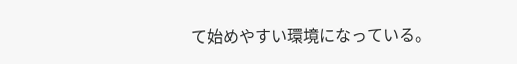て始めやすい環境になっている。